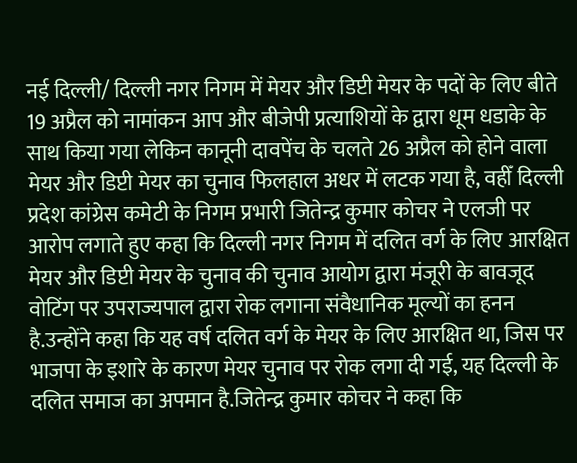नई दिल्ली/ दिल्ली नगर निगम में मेयर और डिप्टी मेयर के पदों के लिए बीते 19 अप्रैल को नामांकन आप और बीजेपी प्रत्याशियों के द्वारा धूम धडाके के साथ किया गया लेकिन कानूनी दावपेंच के चलते 26 अप्रैल को होने वाला मेयर और डिप्टी मेयर का चुनाव फिलहाल अधर में लटक गया है, वहीँ दिल्ली प्रदेश कांग्रेस कमेटी के निगम प्रभारी जितेन्द्र कुमार कोचर ने एलजी पर आरोप लगाते हुए कहा कि दिल्ली नगर निगम में दलित वर्ग के लिए आरक्षित मेयर और डिप्टी मेयर के चुनाव की चुनाव आयोग द्वारा मंजूरी के बावजूद वोटिंग पर उपराज्यपाल द्वारा रोक लगाना संवैधानिक मूल्यों का हनन है.उन्होंने कहा कि यह वर्ष दलित वर्ग के मेयर के लिए आरक्षित था, जिस पर भाजपा के इशारे के कारण मेयर चुनाव पर रोक लगा दी गई, यह दिल्ली के दलित समाज का अपमान है.जितेन्द्र कुमार कोचर ने कहा कि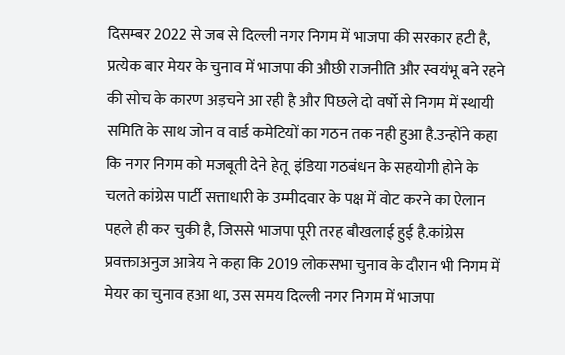दिसम्बर 2022 से जब से दिल्ली नगर निगम में भाजपा की सरकार हटी है, प्रत्येक बार मेयर के चुनाव में भाजपा की औछी राजनीति और स्वयंभू बने रहने की सोच के कारण अड़चने आ रही है और पिछले दो वर्षो से निगम में स्थायी समिति के साथ जोन व वार्ड कमेटियों का गठन तक नही हुआ है.उन्होंने कहा कि नगर निगम को मजबूती देने हेतू  इंडिया गठबंधन के सहयोगी होने के चलते कांग्रेस पार्टी सत्ताधारी के उम्मीदवार के पक्ष में वोट करने का ऐलान पहले ही कर चुकी है, जिससे भाजपा पूरी तरह बौखलाई हुई है.कांग्रेस प्रवक्ताअनुज आत्रेय ने कहा कि 2019 लोकसभा चुनाव के दौरान भी निगम में मेयर का चुनाव हआ था, उस समय दिल्ली नगर निगम में भाजपा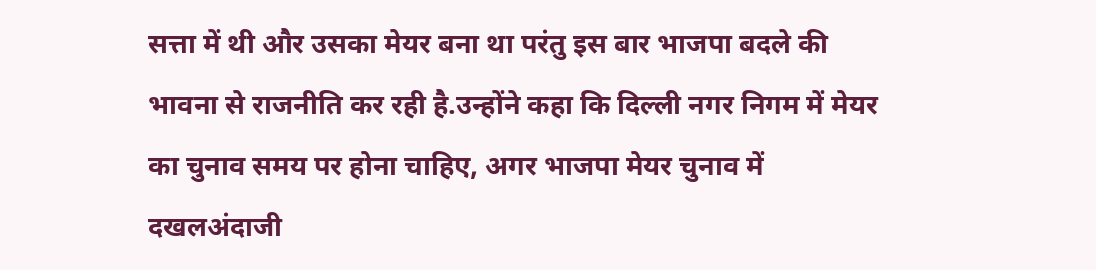सत्ता में थी और उसका मेयर बना था परंतु इस बार भाजपा बदले की भावना से राजनीति कर रही है.उन्होंने कहा कि दिल्ली नगर निगम में मेयर का चुनाव समय पर होना चाहिए, अगर भाजपा मेयर चुनाव में दखलअंदाजी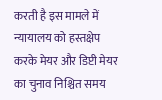करती है इस मामले में न्यायालय को हस्तक्षेप करके मेयर और डिप्टी मेयर का चुनाव निश्चित समय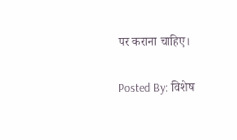पर कराना चाहिए।

Posted By: विशेष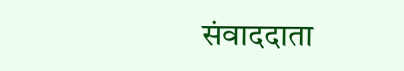संवाददाता